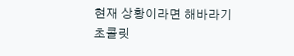현재 상황이라면 해바라기 초콜릿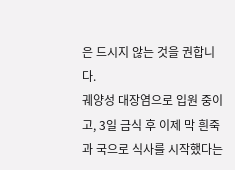은 드시지 않는 것을 권합니다.
궤양성 대장염으로 입원 중이고, 3일 금식 후 이제 막 흰죽과 국으로 식사를 시작했다는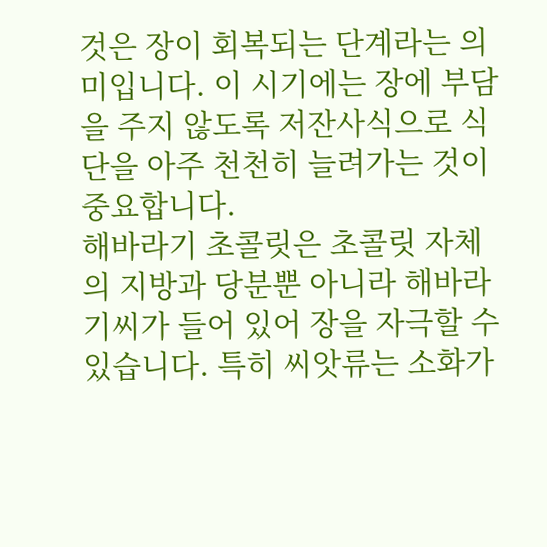것은 장이 회복되는 단계라는 의미입니다. 이 시기에는 장에 부담을 주지 않도록 저잔사식으로 식단을 아주 천천히 늘려가는 것이 중요합니다.
해바라기 초콜릿은 초콜릿 자체의 지방과 당분뿐 아니라 해바라기씨가 들어 있어 장을 자극할 수 있습니다. 특히 씨앗류는 소화가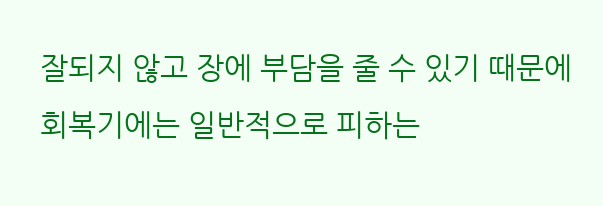잘되지 않고 장에 부담을 줄 수 있기 때문에 회복기에는 일반적으로 피하는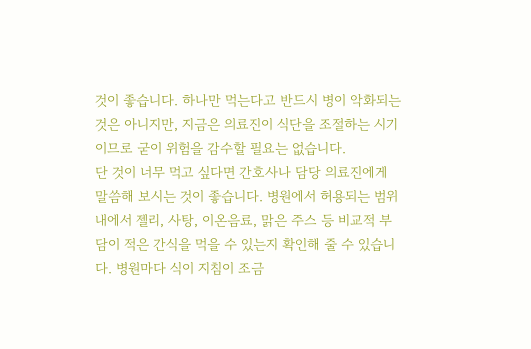것이 좋습니다. 하나만 먹는다고 반드시 병이 악화되는 것은 아니지만, 지금은 의료진이 식단을 조절하는 시기이므로 굳이 위험을 감수할 필요는 없습니다.
단 것이 너무 먹고 싶다면 간호사나 담당 의료진에게 말씀해 보시는 것이 좋습니다. 병원에서 허용되는 범위 내에서 젤리, 사탕, 이온음료, 맑은 주스 등 비교적 부담이 적은 간식을 먹을 수 있는지 확인해 줄 수 있습니다. 병원마다 식이 지침이 조금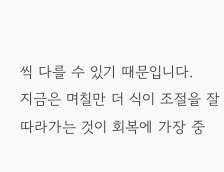씩 다를 수 있기 때문입니다.
지금은 며칠만 더 식이 조절을 잘 따라가는 것이 회복에 가장 중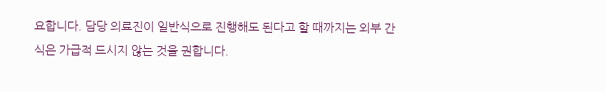요합니다. 담당 의료진이 일반식으로 진행해도 된다고 할 때까지는 외부 간식은 가급적 드시지 않는 것을 권합니다.